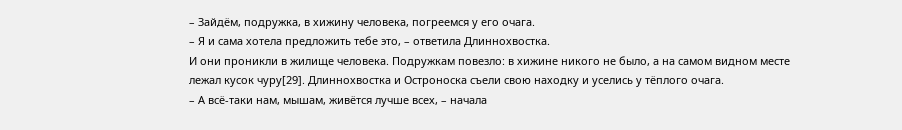– Зайдём, подружка, в хижину человека, погреемся у его очага.
– Я и сама хотела предложить тебе это, – ответила Длиннохвостка.
И они проникли в жилище человека. Подружкам повезло: в хижине никого не было, а на самом видном месте лежал кусок чуру[29]. Длиннохвостка и Остроноска съели свою находку и уселись у тёплого очага.
– А всё-таки нам, мышам, живётся лучше всех, – начала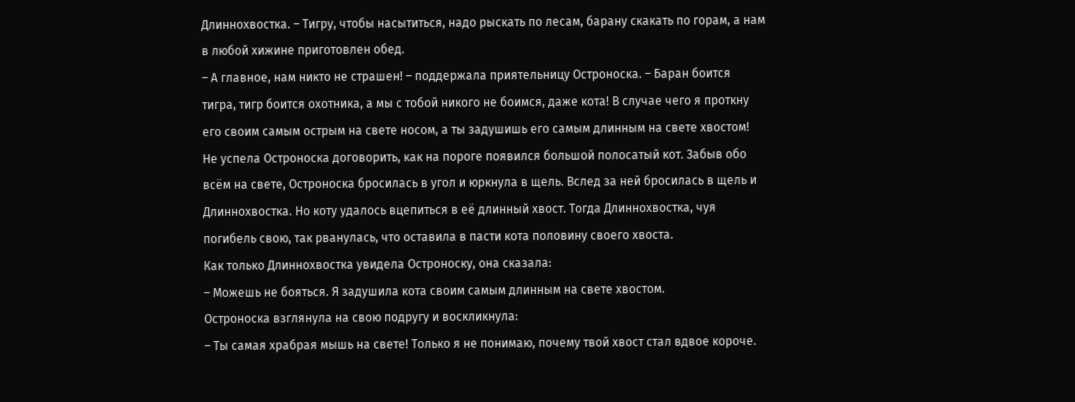Длиннохвостка. – Тигру, чтобы насытиться, надо рыскать по лесам, барану скакать по горам, а нам в любой хижине приготовлен обед.
– А главное, нам никто не страшен! – поддержала приятельницу Остроноска. – Баран боится тигра, тигр боится охотника, а мы с тобой никого не боимся, даже кота! В случае чего я проткну его своим самым острым на свете носом, а ты задушишь его самым длинным на свете хвостом!
Не успела Остроноска договорить, как на пороге появился большой полосатый кот. Забыв обо всём на свете, Остроноска бросилась в угол и юркнула в щель. Вслед за ней бросилась в щель и Длиннохвостка. Но коту удалось вцепиться в её длинный хвост. Тогда Длиннохвостка, чуя погибель свою, так рванулась, что оставила в пасти кота половину своего хвоста.
Как только Длиннохвостка увидела Остроноску, она сказала:
– Можешь не бояться. Я задушила кота своим самым длинным на свете хвостом.
Остроноска взглянула на свою подругу и воскликнула:
– Ты самая храбрая мышь на свете! Только я не понимаю, почему твой хвост стал вдвое короче.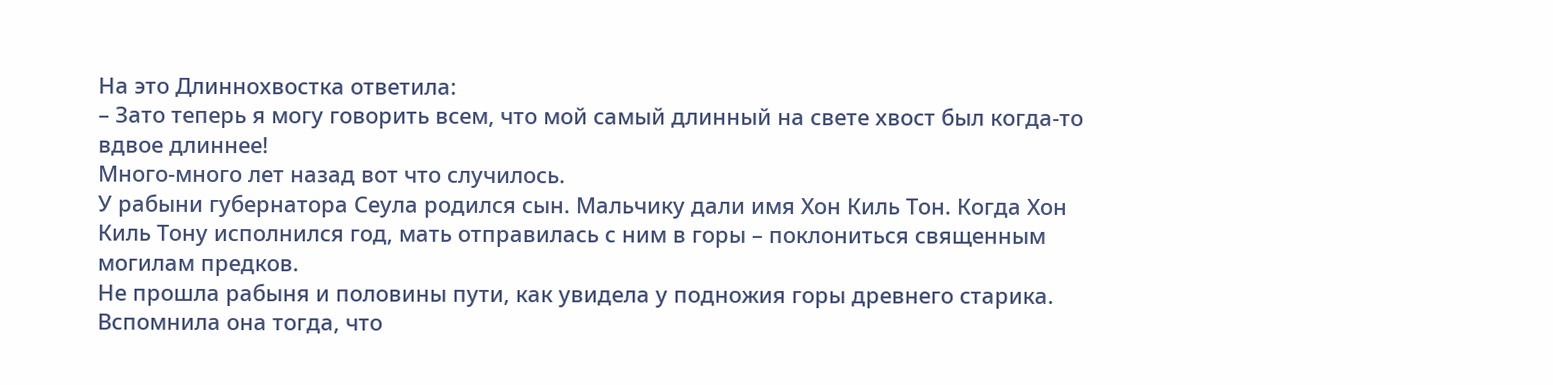На это Длиннохвостка ответила:
– Зато теперь я могу говорить всем, что мой самый длинный на свете хвост был когда-то вдвое длиннее!
Много-много лет назад вот что случилось.
У рабыни губернатора Сеула родился сын. Мальчику дали имя Хон Киль Тон. Когда Хон Киль Тону исполнился год, мать отправилась с ним в горы – поклониться священным могилам предков.
Не прошла рабыня и половины пути, как увидела у подножия горы древнего старика. Вспомнила она тогда, что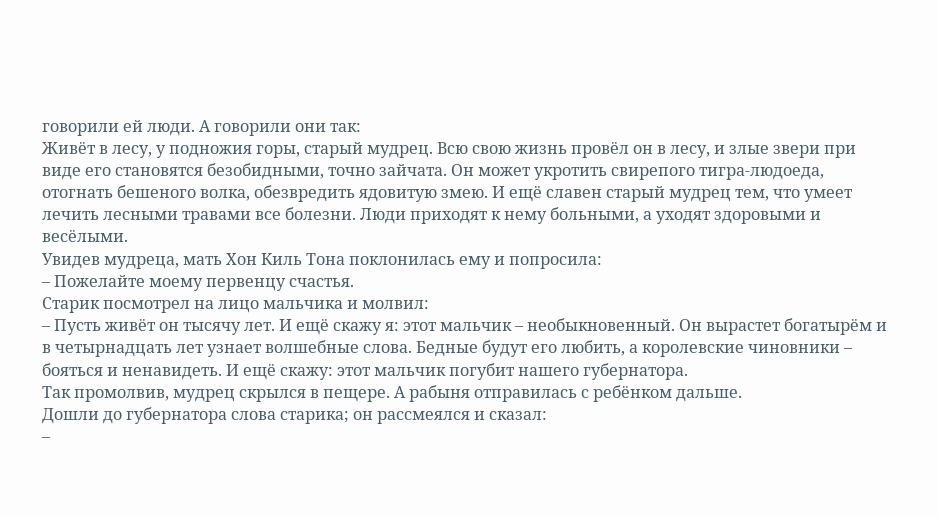говорили ей люди. А говорили они так:
Живёт в лесу, у подножия горы, старый мудрец. Всю свою жизнь провёл он в лесу, и злые звери при виде его становятся безобидными, точно зайчата. Он может укротить свирепого тигра-людоеда, отогнать бешеного волка, обезвредить ядовитую змею. И ещё славен старый мудрец тем, что умеет лечить лесными травами все болезни. Люди приходят к нему больными, а уходят здоровыми и весёлыми.
Увидев мудреца, мать Хон Киль Тона поклонилась ему и попросила:
– Пожелайте моему первенцу счастья.
Старик посмотрел на лицо мальчика и молвил:
– Пусть живёт он тысячу лет. И ещё скажу я: этот мальчик – необыкновенный. Он вырастет богатырём и в четырнадцать лет узнает волшебные слова. Бедные будут его любить, а королевские чиновники – бояться и ненавидеть. И ещё скажу: этот мальчик погубит нашего губернатора.
Так промолвив, мудрец скрылся в пещере. А рабыня отправилась с ребёнком дальше.
Дошли до губернатора слова старика; он рассмеялся и сказал:
–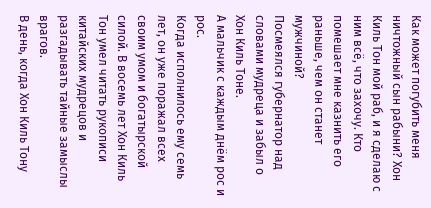Как может погубить меня ничтожный сын рабыни? Хон Киль Тон мой раб, и я сделаю с ним всё, что захочу. Кто помешает мне казнить его раньше, чем он станет мужчиной?
Посмеялся губернатор над словами мудреца и забыл о Хон Киль Тоне.
А мальчик с каждым днём рос и рос.
Когда исполнилось ему семь лет, он уже поражал всех своим умом и богатырской силой. В восемь лет Хон Киль Тон умел читать рукописи китайских мудрецов и разгадывать тайные замыслы врагов.
В день, когда Хон Киль Тону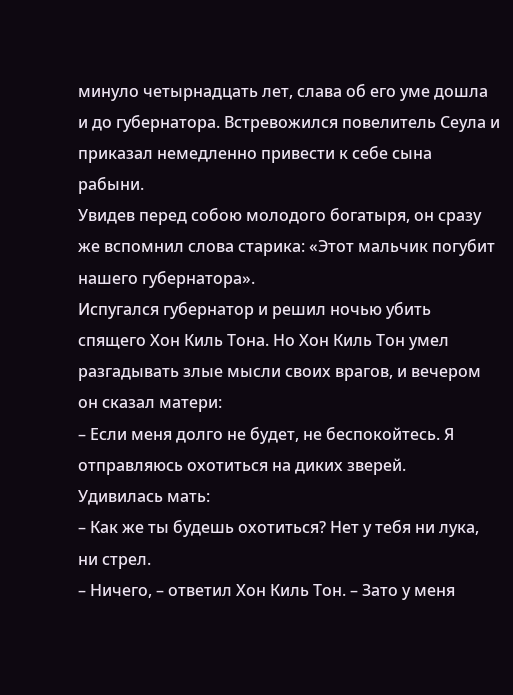минуло четырнадцать лет, слава об его уме дошла и до губернатора. Встревожился повелитель Сеула и приказал немедленно привести к себе сына рабыни.
Увидев перед собою молодого богатыря, он сразу же вспомнил слова старика: «Этот мальчик погубит нашего губернатора».
Испугался губернатор и решил ночью убить спящего Хон Киль Тона. Но Хон Киль Тон умел разгадывать злые мысли своих врагов, и вечером он сказал матери:
– Если меня долго не будет, не беспокойтесь. Я отправляюсь охотиться на диких зверей.
Удивилась мать:
– Как же ты будешь охотиться? Нет у тебя ни лука, ни стрел.
– Ничего, – ответил Хон Киль Тон. – Зато у меня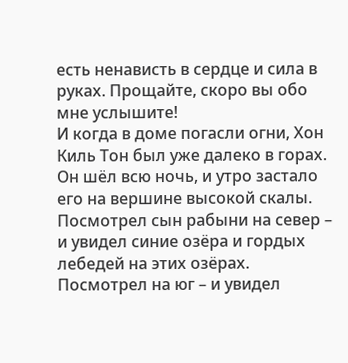есть ненависть в сердце и сила в руках. Прощайте, скоро вы обо мне услышите!
И когда в доме погасли огни, Хон Киль Тон был уже далеко в горах. Он шёл всю ночь, и утро застало его на вершине высокой скалы.
Посмотрел сын рабыни на север – и увидел синие озёра и гордых лебедей на этих озёрах. Посмотрел на юг – и увидел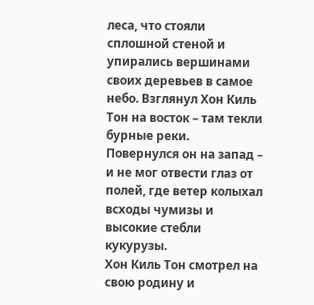леса, что стояли сплошной стеной и упирались вершинами своих деревьев в самое небо. Взглянул Хон Киль Тон на восток – там текли бурные реки. Повернулся он на запад – и не мог отвести глаз от полей, где ветер колыхал всходы чумизы и высокие стебли кукурузы.
Хон Киль Тон смотрел на свою родину и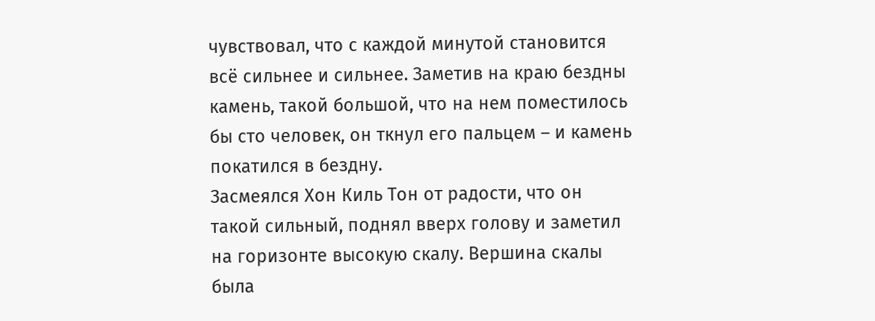чувствовал, что с каждой минутой становится всё сильнее и сильнее. Заметив на краю бездны камень, такой большой, что на нем поместилось бы сто человек, он ткнул его пальцем – и камень покатился в бездну.
Засмеялся Хон Киль Тон от радости, что он такой сильный, поднял вверх голову и заметил на горизонте высокую скалу. Вершина скалы была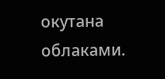окутана облаками.